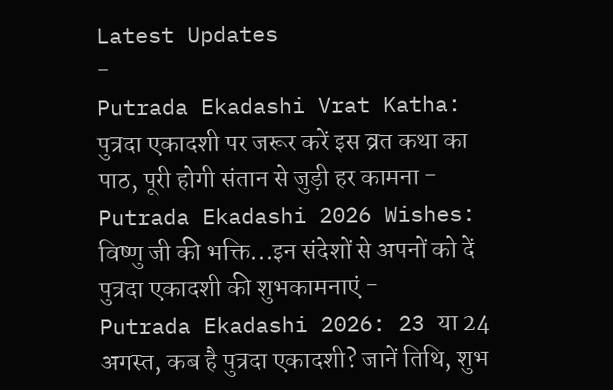Latest Updates
-
Putrada Ekadashi Vrat Katha: पुत्रदा एकादशी पर जरूर करें इस व्रत कथा का पाठ, पूरी होगी संतान से जुड़ी हर कामना -
Putrada Ekadashi 2026 Wishes: विष्णु जी की भक्ति...इन संदेशों से अपनों को दें पुत्रदा एकादशी की शुभकामनाएं -
Putrada Ekadashi 2026: 23 या 24 अगस्त, कब है पुत्रदा एकादशी? जानें तिथि, शुभ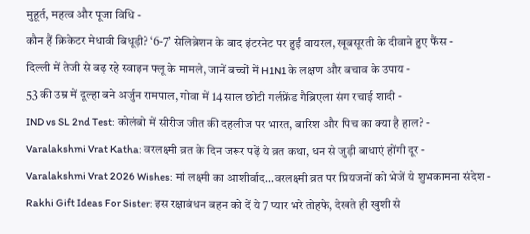मुहूर्त, महत्व और पूजा विधि -
कौन हैं क्रिकेटर मेधावी बिधूड़ी? ‘6-7’ सेलिब्रेशन के बाद इंटरनेट पर हुईं वायरल, खूबसूरती के दीवाने हुए फैंस -
दिल्ली में तेजी से बढ़ रहे स्वाइन फ्लू के मामले, जानें बच्चों में H1N1 के लक्षण और बचाव के उपाय -
53 की उम्र में दूल्हा बने अर्जुन रामपाल, गोवा में 14 साल छोटी गर्लफ्रेंड गैब्रिएला संग रचाई शादी -
IND vs SL 2nd Test: कोलंबो में सीरीज जीत की दहलीज पर भारत, बारिश और पिच का क्या है हाल? -
Varalakshmi Vrat Katha: वरलक्ष्मी व्रत के दिन जरूर पढ़ें ये व्रत कथा, धन से जुड़ी बाधाएं होंगी दूर -
Varalakshmi Vrat 2026 Wishes: मां लक्ष्मी का आशीर्वाद...वरलक्ष्मी व्रत पर प्रियजनों को भेजें ये शुभकामना संदेश -
Rakhi Gift Ideas For Sister: इस रक्षाबंधन बहन को दें ये 7 प्यार भरे तोहफे, देखते ही खुशी से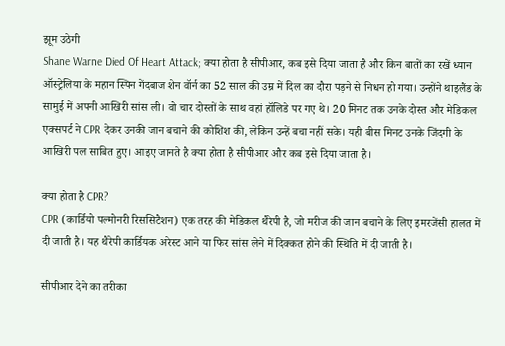झूम उठेगी
Shane Warne Died Of Heart Attack; क्या होता है सीपीआर, कब इसे दिया जाता है और किन बातों का रखें ध्यान
ऑस्ट्रेलिया के महान स्पिन गेंदबाज शेन वॉर्न का 52 साल की उम्र में दिल का दौरा पड़ने से निधन हो गया। उन्होंने थाइलैंड के सामुई में अपनी आखिरी सांस ली। वो चार दोस्तों के साथ वहां हॉलिडे पर गए थे। 20 मिनट तक उनके दोस्त और मेडिकल एक्सपर्ट ने CPR देकर उनकी जान बचाने की कोशिश की, लेकिन उन्हें बचा नहीं सके। यही बीस मिनट उनके जिंदगी के आखिरी पल साबित हुए। आइए जानते है क्या होता है सीपीआर और कब इसे दिया जाता है।

क्या होता है CPR?
CPR (कार्डियो पल्मोनरी रिससिटैशन) एक तरह की मेडिकल थैरेपी है, जो मरीज की जान बचाने के लिए इमरजेंसी हालत में दी जाती है। यह थैरेपी कार्डियक अरेस्ट आने या फिर सांस लेने में दिक्कत होने की स्थिति में दी जाती है।

सीपीआर देने का तरीका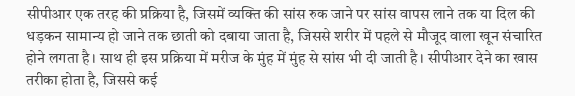सीपीआर एक तरह की प्रक्रिया है, जिसमें व्यक्ति की सांस रुक जाने पर सांस वापस लाने तक या दिल की धड़कन सामान्य हो जाने तक छाती को दबाया जाता है, जिससे शरीर में पहले से मौजूद वाला खून संचारित होने लगता है। साथ ही इस प्रक्रिया में मरीज के मुंह में मुंह से सांस भी दी जाती है। सीपीआर देने का खास तरीका होता है, जिससे कई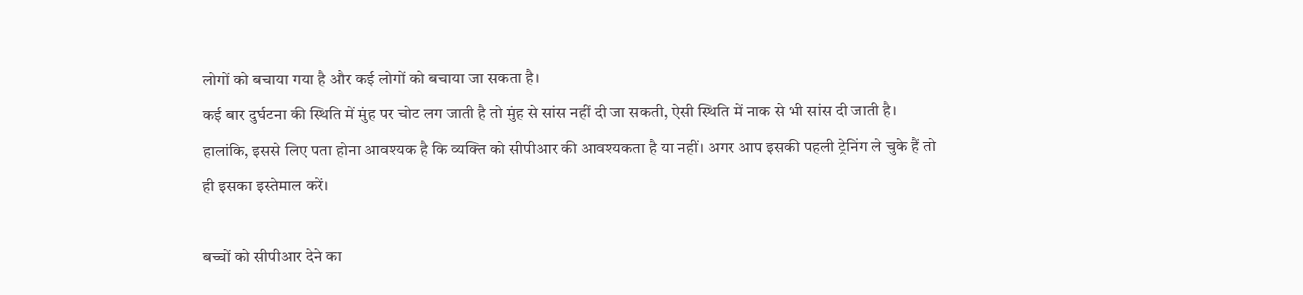लोगों को बचाया गया है और कई लोगों को बचाया जा सकता है।
कई बार दुर्घटना की स्थिति में मुंह पर चोट लग जाती है तो मुंह से सांस नहीं दी जा सकती, ऐसी स्थिति में नाक से भी सांस दी जाती है। हालांकि, इससे लिए पता होना आवश्यक है कि व्यक्ति को सीपीआर की आवश्यकता है या नहीं। अगर आप इसकी पहली ट्रेनिंग ले चुके हैं तो ही इसका इस्तेमाल करें।

बच्चों को सीपीआर देने का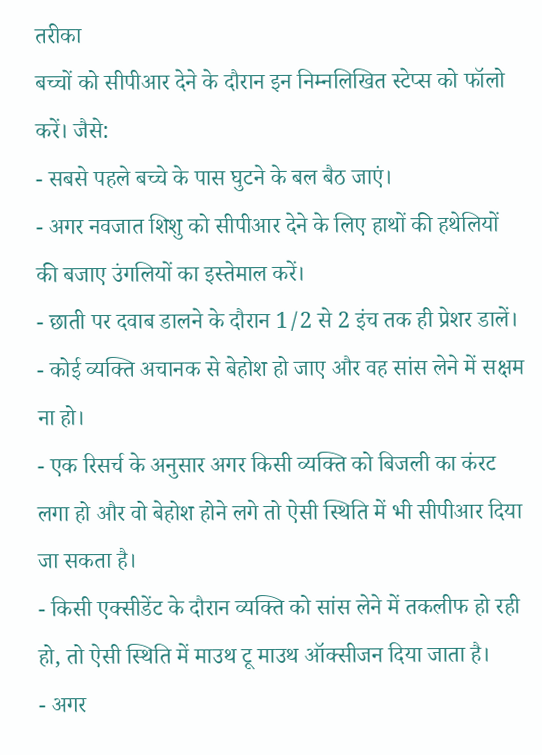तरीका
बच्चों को सीपीआर देने के दौरान इन निम्नलिखित स्टेप्स को फॉलो करें। जैसे:
- सबसे पहले बच्चे के पास घुटने के बल बैठ जाएं।
- अगर नवजात शिशु को सीपीआर देने के लिए हाथों की हथेलियों की बजाए उंगलियों का इस्तेमाल करें।
- छाती पर दवाब डालने के दौरान 1/2 से 2 इंच तक ही प्रेशर डालें।
- कोई व्यक्ति अचानक से बेहोश हो जाए और वह सांस लेने में सक्षम ना हो।
- एक रिसर्च के अनुसार अगर किसी व्यक्ति को बिजली का कंरट लगा हो और वो बेहोश होने लगे तो ऐसी स्थिति में भी सीपीआर दिया जा सकता है।
- किसी एक्सीडेंट के दौरान व्यक्ति को सांस लेने में तकलीफ हो रही हो, तो ऐसी स्थिति में माउथ टू माउथ ऑक्सीजन दिया जाता है।
- अगर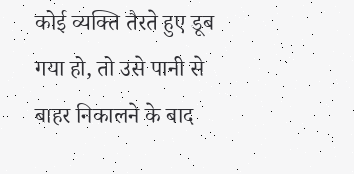कोई व्यक्ति तैरते हुए डूब गया हो, तो उसे पानी से बाहर निकालने के बाद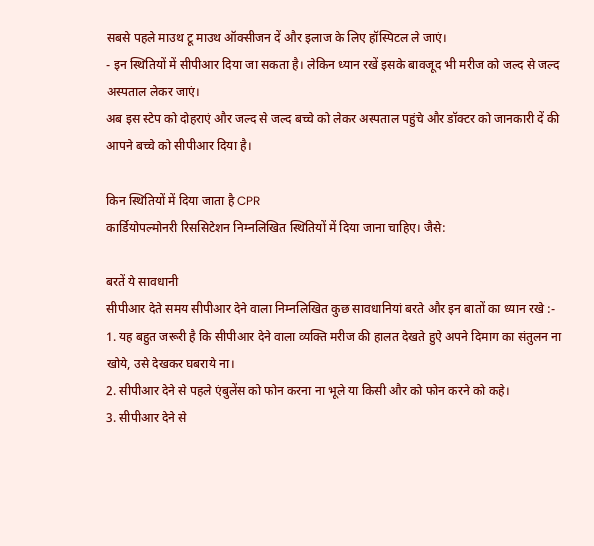सबसे पहले माउथ टू माउथ ऑक्सीजन दें और इलाज के लिए हॉस्पिटल ले जाएं।
- इन स्थितियों में सीपीआर दिया जा सकता है। लेकिन ध्यान रखें इसके बावजूद भी मरीज को जल्द से जल्द अस्पताल लेकर जाएं।
अब इस स्टेप को दोहराएं और जल्द से जल्द बच्चे को लेकर अस्पताल पहुंचे और डॉक्टर को जानकारी दें की आपने बच्चे को सीपीआर दिया है।

किन स्थितियों में दिया जाता है CPR
कार्डियोपल्मोनरी रिससिटेशन निम्नलिखित स्थितियों में दिया जाना चाहिए। जैसे:

बरतें ये सावधानी
सीपीआर देते समय सीपीआर देने वाला निम्नलिखित कुछ सावधानियां बरते और इन बातों का ध्यान रखे :-
1. यह बहुत जरूरी है कि सीपीआर देने वाला व्यक्ति मरीज की हालत देखते हुऐ अपने दिमाग का संतुलन ना खोये, उसे देखकर घबराये ना।
2. सीपीआर देने से पहले एंबुलेंस को फोन करना ना भूले या किसी और को फोन करने को कहे।
3. सीपीआर देने से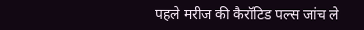पहले मरीज की कैरॉटिड पल्स जांच ले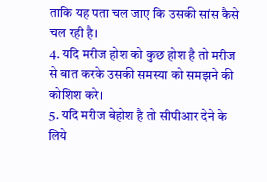ताकि यह पता चल जाए कि उसकी सांस कैसे चल रही है।
4. यदि मरीज होश को कुछ होश है तो मरीज से बात करके उसकी समस्या को समझने की कोशिश करे।
5. यदि मरीज बेहोश है तो सीपीआर देने के लिये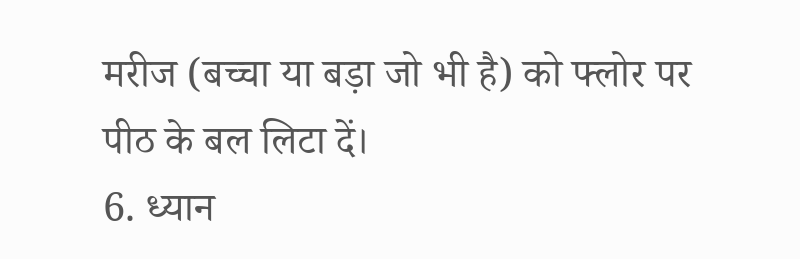मरीज (बच्चा या बड़ा जो भी है) को फ्लोर पर पीठ के बल लिटा दें।
6. ध्यान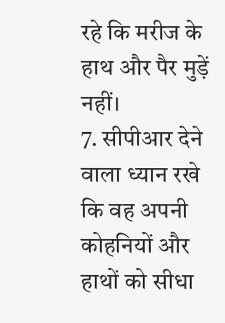रहे कि मरीज के हाथ और पैर मुड़ें नहीं।
7. सीपीआर देने वाला ध्यान रखे कि वह अपनी कोहनियों और हाथों को सीधा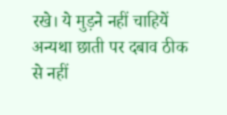रखे। ये मुड़ने नहीं चाहियें अन्यथा छाती पर दबाव ठीक से नहीं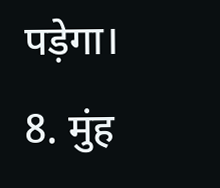पड़ेगा।
8. मुंह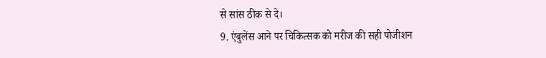से सांस ठीक से दे।
9. एंबुलेंस आने पर चिकित्सक को मरीज की सही पोजीशन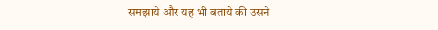समझाये और यह भी बताये की उसने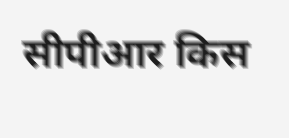सीपीआर किस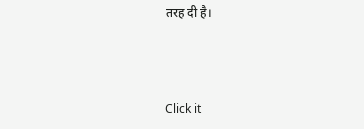तरह दी है।



Click it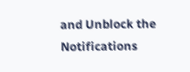and Unblock the Notifications